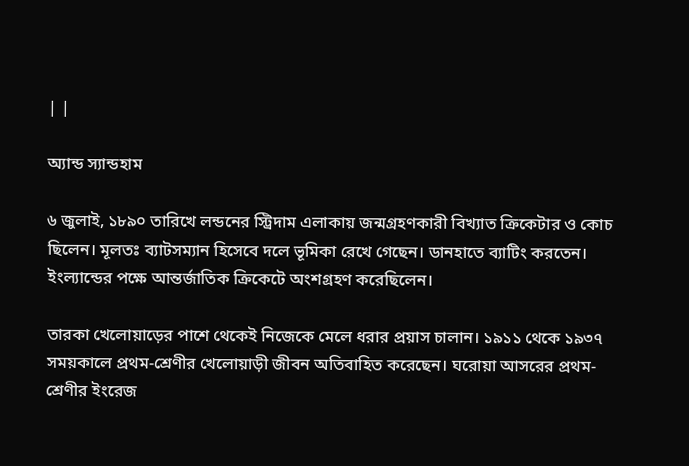| |

অ্যান্ড স্যান্ডহাম

৬ জুলাই, ১৮৯০ তারিখে লন্ডনের স্ট্রিদাম এলাকায় জন্মগ্রহণকারী বিখ্যাত ক্রিকেটার ও কোচ ছিলেন। মূলতঃ ব্যাটসম্যান হিসেবে দলে ভূমিকা রেখে গেছেন। ডানহাতে ব্যাটিং করতেন। ইংল্যান্ডের পক্ষে আন্তর্জাতিক ক্রিকেটে অংশগ্রহণ করেছিলেন।

তারকা খেলোয়াড়ের পাশে থেকেই নিজেকে মেলে ধরার প্রয়াস চালান। ১৯১১ থেকে ১৯৩৭ সময়কালে প্রথম-শ্রেণীর খেলোয়াড়ী জীবন অতিবাহিত করেছেন। ঘরোয়া আসরের প্রথম-শ্রেণীর ইংরেজ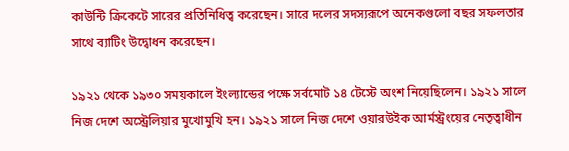কাউন্টি ক্রিকেটে সারের প্রতিনিধিত্ব করেছেন। সারে দলের সদস্যরূপে অনেকগুলো বছর সফলতার সাথে ব্যাটিং উদ্বোধন করেছেন।

১৯২১ থেকে ১৯৩০ সময়কালে ইংল্যান্ডের পক্ষে সর্বমোট ১৪ টেস্টে অংশ নিয়েছিলেন। ১৯২১ সালে নিজ দেশে অস্ট্রেলিয়ার মুখোমুখি হন। ১৯২১ সালে নিজ দেশে ওয়ারউইক আর্মস্ট্রংয়ের নেতৃত্বাধীন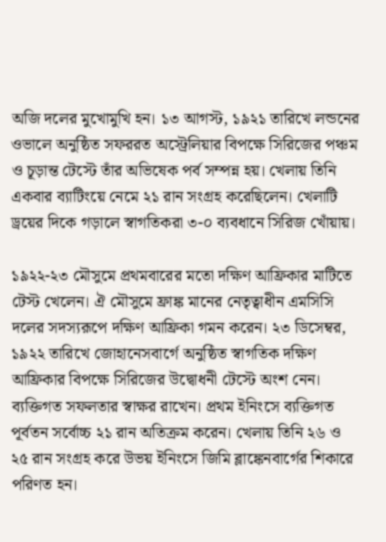অজি দলের মুখোমুখি হন। ১৩ আগস্ট, ১৯২১ তারিখে লন্ডনের ওভালে অনুষ্ঠিত সফররত অস্ট্রেলিয়ার বিপক্ষে সিরিজের পঞ্চম ও চূড়ান্ত টেস্টে তাঁর অভিষেক পর্ব সম্পন্ন হয়। খেলায় তিনি একবার ব্যাটিংয়ে নেমে ২১ রান সংগ্রহ করেছিলেন। খেলাটি ড্রয়ের দিকে গড়ালে স্বাগতিকরা ৩-০ ব্যবধানে সিরিজ খোঁয়ায়।

১৯২২-২৩ মৌসুমে প্রথমবারের মতো দক্ষিণ আফ্রিকার মাটিতে টেস্ট খেলেন। ঐ মৌসুমে ফ্রাঙ্ক মানের নেতৃত্বাধীন এমসিসি দলের সদস্যরূপে দক্ষিণ আফ্রিকা গমন করেন। ২৩ ডিসেম্বর, ১৯২২ তারিখে জোহানেসবার্গে অনুষ্ঠিত স্বাগতিক দক্ষিণ আফ্রিকার বিপক্ষে সিরিজের উদ্বোধনী টেস্টে অংশ নেন। ব্যক্তিগত সফলতার স্বাক্ষর রাখেন। প্রথম ইনিংসে ব্যক্তিগত পূর্বতন সর্বোচ্চ ২১ রান অতিক্রম করেন। খেলায় তিনি ২৬ ও ২৫ রান সংগ্রহ করে উভয় ইনিংসে জিমি ব্লাঙ্কেনবার্গের শিকারে পরিণত হন।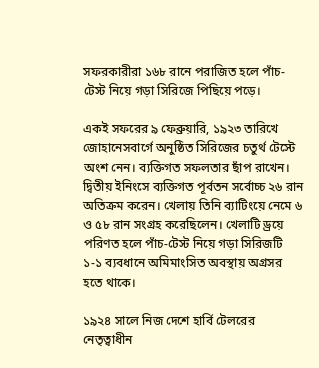সফরকারীরা ১৬৮ রানে পরাজিত হলে পাঁচ-টেস্ট নিয়ে গড়া সিরিজে পিছিয়ে পড়ে।

একই সফরের ৯ ফেব্রুয়ারি, ১৯২৩ তারিখে জোহানেসবার্গে অনুষ্ঠিত সিরিজের চতুর্থ টেস্টে অংশ নেন। ব্যক্তিগত সফলতার ছাঁপ রাখেন। দ্বিতীয় ইনিংসে ব্যক্তিগত পূর্বতন সর্বোচ্চ ২৬ রান অতিক্রম করেন। খেলায় তিনি ব্যাটিংয়ে নেমে ৬ ও ৫৮ রান সংগ্রহ করেছিলেন। খেলাটি ড্রয়ে পরিণত হলে পাঁচ-টেস্ট নিয়ে গড়া সিরিজটি ১-১ ব্যবধানে অমিমাংসিত অবস্থায় অগ্রসর হতে থাকে।

১৯২৪ সালে নিজ দেশে হার্বি টেলরের নেতৃত্বাধীন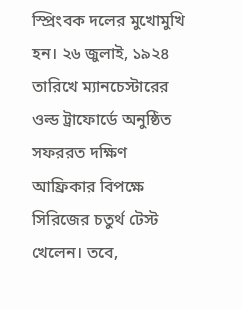স্প্রিংবক দলের মুখোমুখি হন। ২৬ জুলাই, ১৯২৪ তারিখে ম্যানচেস্টারের ওল্ড ট্রাফোর্ডে অনুষ্ঠিত সফররত দক্ষিণ আফ্রিকার বিপক্ষে সিরিজের চতুর্থ টেস্ট খেলেন। তবে,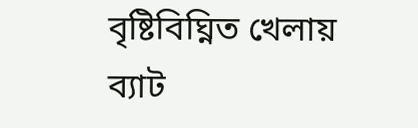বৃষ্টিবিঘ্নিত খেলায় ব্যাট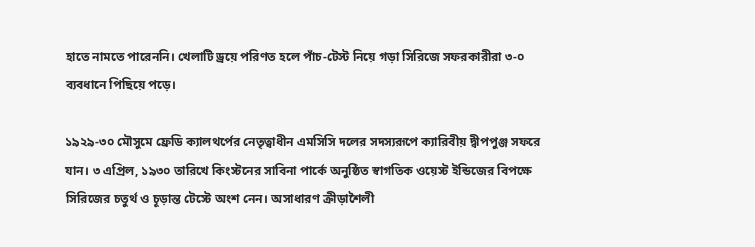হাতে নামতে পারেননি। খেলাটি ড্রয়ে পরিণত হলে পাঁচ-টেস্ট নিয়ে গড়া সিরিজে সফরকারীরা ৩-০ ব্যবধানে পিছিয়ে পড়ে।

১৯২৯-৩০ মৌসুমে ফ্রেডি ক্যালথর্পের নেতৃত্বাধীন এমসিসি দলের সদস্যরূপে ক্যারিবীয় দ্বীপপুঞ্জ সফরে যান। ৩ এপ্রিল, ১৯৩০ তারিখে কিংস্টনের সাবিনা পার্কে অনুষ্ঠিত স্বাগতিক ওয়েস্ট ইন্ডিজের বিপক্ষে সিরিজের চতুর্থ ও চূড়ান্ত টেস্টে অংশ নেন। অসাধারণ ক্রীড়াশৈলী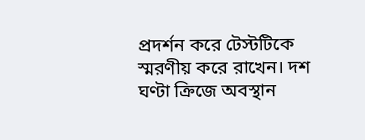প্রদর্শন করে টেস্টটিকে স্মরণীয় করে রাখেন। দশ ঘণ্টা ক্রিজে অবস্থান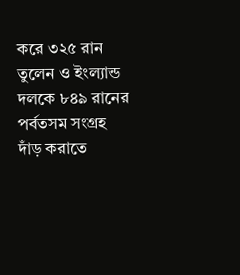করে ৩২৫ রান তুলেন ও ইংল্যান্ড দলকে ৮৪৯ রানের পর্বতসম সংগ্রহ দাঁড় করাতে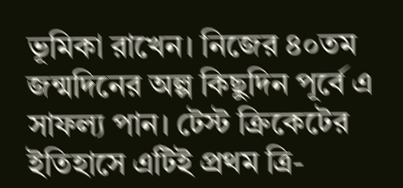ভূমিকা রাখেন। নিজের ৪০তম জন্মদিনের অল্প কিছুদিন পূর্বে এ সাফল্য পান। টেস্ট ক্রিকেটের ইতিহাসে এটিই প্রথম ত্রি-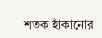শতক হাঁকানোর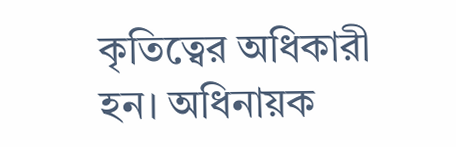কৃতিত্বের অধিকারী হন। অধিনায়ক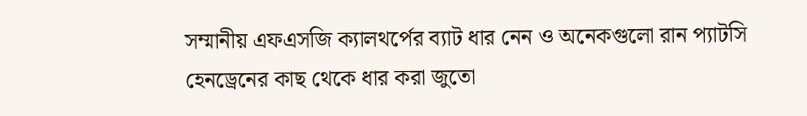সম্মানীয় এফএসজি ক্যালথর্পের ব্যাট ধার নেন ও অনেকগুলো রান প্যাটসি হেনড্রেনের কাছ থেকে ধার করা জুতো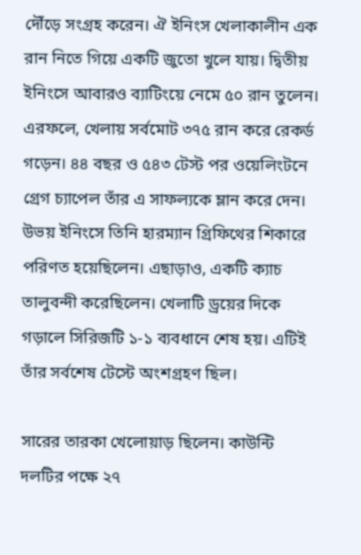দৌঁড়ে সংগ্রহ করেন। ঐ ইনিংস খেলাকালীন এক রান নিতে গিয়ে একটি জুতো খুলে যায়। দ্বিতীয় ইনিংসে আবারও ব্যাটিংয়ে নেমে ৫০ রান তুলেন। এরফলে, খেলায় সর্বমোট ৩৭৫ রান করে রেকর্ড গড়েন। ৪৪ বছর ও ৫৪৩ টেস্ট পর ওয়েলিংটনে গ্রেগ চ্যাপেল তাঁর এ সাফল্যকে ম্লান করে দেন। উভয় ইনিংসে তিনি হারম্যান গ্রিফিথের শিকারে পরিণত হয়েছিলেন। এছাড়াও, একটি ক্যাচ তালুবন্দী করেছিলেন। খেলাটি ড্রয়ের দিকে গড়ালে সিরিজটি ১-১ ব্যবধানে শেষ হয়। এটিই তাঁর সর্বশেষ টেস্টে অংশগ্রহণ ছিল।

সারের তারকা খেলোয়াড় ছিলেন। কাউন্টি দলটির পক্ষে ২৭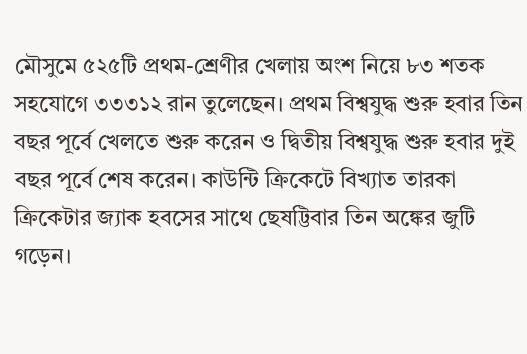মৌসুমে ৫২৫টি প্রথম-শ্রেণীর খেলায় অংশ নিয়ে ৮৩ শতক সহযোগে ৩৩৩১২ রান তুলেছেন। প্রথম বিশ্বযুদ্ধ শুরু হবার তিন বছর পূর্বে খেলতে শুরু করেন ও দ্বিতীয় বিশ্বযুদ্ধ শুরু হবার দুই বছর পূর্বে শেষ করেন। কাউন্টি ক্রিকেটে বিখ্যাত তারকা ক্রিকেটার জ্যাক হবসের সাথে ছেষট্টিবার তিন অঙ্কের জুটি গড়েন।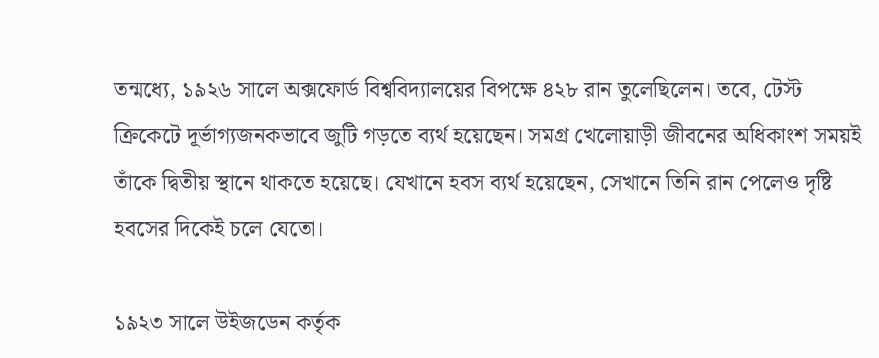তন্মধ্যে, ১৯২৬ সালে অক্সফোর্ড বিশ্ববিদ্যালয়ের বিপক্ষে ৪২৮ রান তুলেছিলেন। তবে, টেস্ট ক্রিকেটে দূর্ভাগ্যজনকভাবে জুটি গড়তে ব্যর্থ হয়েছেন। সমগ্র খেলোয়াড়ী জীবনের অধিকাংশ সময়ই তাঁকে দ্বিতীয় স্থানে থাকতে হয়েছে। যেখানে হবস ব্যর্থ হয়েছেন, সেখানে তিনি রান পেলেও দৃষ্টি হবসের দিকেই চলে যেতো।

১৯২৩ সালে উইজডেন কর্তৃক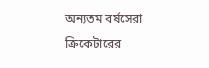অন্যতম বর্ষসেরা ক্রিকেটারের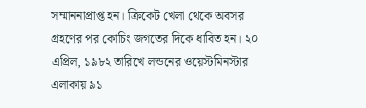সম্মাননাপ্রাপ্ত হন। ক্রিকেট খেলা থেকে অবসর গ্রহণের পর কোচিং জগতের দিকে ধাবিত হন। ২০ এপ্রিল, ১৯৮২ তারিখে লন্ডনের ওয়েস্টমিনস্টার এলাকায় ৯১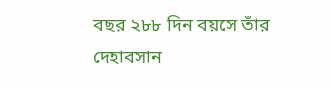বছর ২৮৮ দিন বয়সে তাঁর দেহাবসান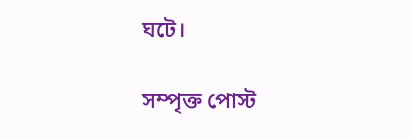ঘটে।

সম্পৃক্ত পোস্ট